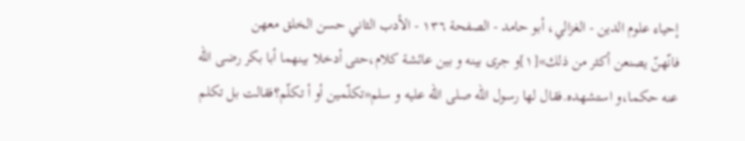إحياء علوم الدين - الغزالي، أبو حامد - الصفحة ١٣٦ - الأدب الثاني حسن الخلق معهن
فانّهنّ يصنعن أكثر من ذلك»[١]و جرى بينه و بين عائشة كلام،حتى أدخلا بينهما أبا بكر رضى اللّه عنه حكما،و استشهده.فقال لها رسول اللّه صلى اللّه عليه و سلم«تكلّمين أو أ تكلّم؟فقالت بل تكلم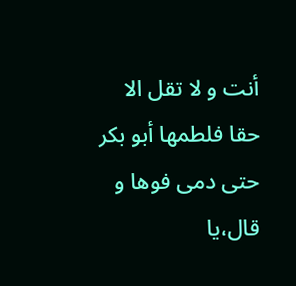أنت و لا تقل الا حقا فلطمها أبو بكر حتى دمى فوها و قال،يا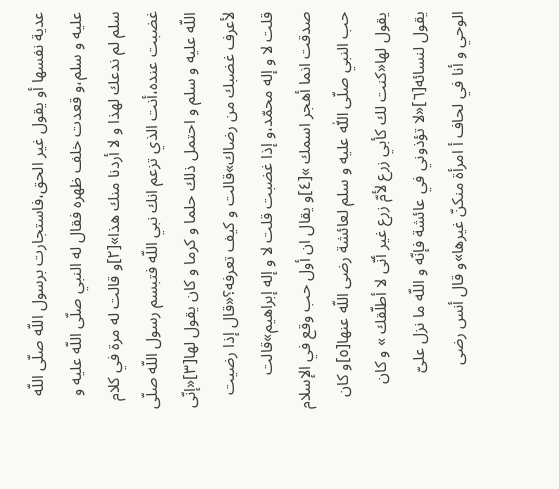عدية نفسها أو يقول غير الحق،فاستجارت برسول اللّه صلّى اللّه عليه و سلم،و قعدت خلف ظهره فقال له النبي صلّى اللّه عليه و سلم لم ندعك لهذا و لا أردنا منك هذا»[٢]و قالت له مرة في كلام غضبت عنده،أنت الذي تزعم انك نبي اللّه فتبسم رسول اللّه صلّى اللّه عليه و سلم و احتمل ذلك حلما و كرما و كان يقول لها[٣]«إنّى لأعرف غضبك من رضاك»قالت و كيف تعرفه؟«قال إذا رضيت قلت لا و إله محمّد،و إذا غضبت قلت لا و إله إبراهيم»قالت صدقت انما أهجر اسمك »[٤]و يقال ان أول حب وقع في الإسلام حب النبي صلّى اللّٰه عليه و سلم لعائشة رضى اللّه عنها[٥]و كان يقول لها«كنت لك كأبي زرع لأمّ زرع غير أنّى لا أطلّقك » و كان يقول لنسائه[٦]«لا تؤذوني في عائشة فإنّه و اللّه ما نزل علىّ الوحي و أنا في لحاف أ امرأة منكنّ غيرها»و قال أنس رضى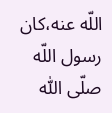اللّه عنه،كان رسول اللّه صلّى اللّٰه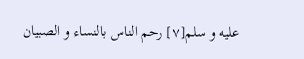عليه و سلم[٧] رحم الناس بالنساء و الصبيان